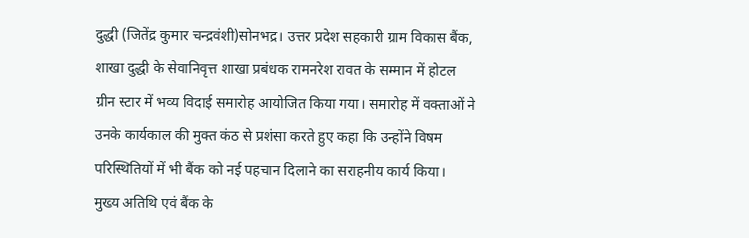दुद्धी (जितेंद्र कुमार चन्द्रवंशी)सोनभद्र। उत्तर प्रदेश सहकारी ग्राम विकास बैंक, शाखा दुद्धी के सेवानिवृत्त शाखा प्रबंधक रामनरेश रावत के सम्मान में होटल ग्रीन स्टार में भव्य विदाई समारोह आयोजित किया गया। समारोह में वक्ताओं ने उनके कार्यकाल की मुक्त कंठ से प्रशंसा करते हुए कहा कि उन्होंने विषम परिस्थितियों में भी बैंक को नई पहचान दिलाने का सराहनीय कार्य किया।
मुख्य अतिथि एवं बैंक के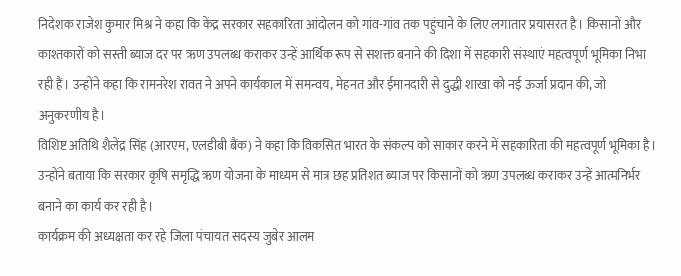निदेशक राजेश कुमार मिश्र ने कहा कि केंद्र सरकार सहकारिता आंदोलन को गांव-गांव तक पहुंचाने के लिए लगातार प्रयासरत है। किसानों और काश्तकारों को सस्ती ब्याज दर पर ऋण उपलब्ध कराकर उन्हें आर्थिक रूप से सशक्त बनाने की दिशा में सहकारी संस्थाएं महत्वपूर्ण भूमिका निभा रही हैं। उन्होंने कहा कि रामनरेश रावत ने अपने कार्यकाल में समन्वय, मेहनत और ईमानदारी से दुद्धी शाखा को नई ऊर्जा प्रदान की, जो अनुकरणीय है।
विशिष्ट अतिथि शैलेंद्र सिंह (आरएम, एलडीबी बैंक) ने कहा कि विकसित भारत के संकल्प को साकार करने में सहकारिता की महत्वपूर्ण भूमिका है। उन्होंने बताया कि सरकार कृषि समृद्धि ऋण योजना के माध्यम से मात्र छह प्रतिशत ब्याज पर किसानों को ऋण उपलब्ध कराकर उन्हें आत्मनिर्भर बनाने का कार्य कर रही है।
कार्यक्रम की अध्यक्षता कर रहे जिला पंचायत सदस्य जुबेर आलम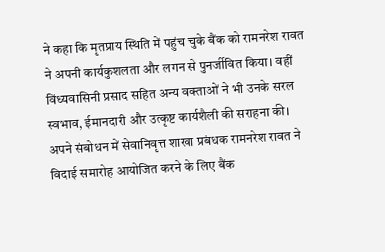ने कहा कि मृतप्राय स्थिति में पहुंच चुके बैंक को रामनरेश रावत ने अपनी कार्यकुशलता और लगन से पुनर्जीवित किया। वहीं विंध्यवासिनी प्रसाद सहित अन्य वक्ताओं ने भी उनके सरल स्वभाव, ईमानदारी और उत्कृष्ट कार्यशैली की सराहना की।
अपने संबोधन में सेवानिवृत्त शाखा प्रबंधक रामनरेश रावत ने विदाई समारोह आयोजित करने के लिए बैंक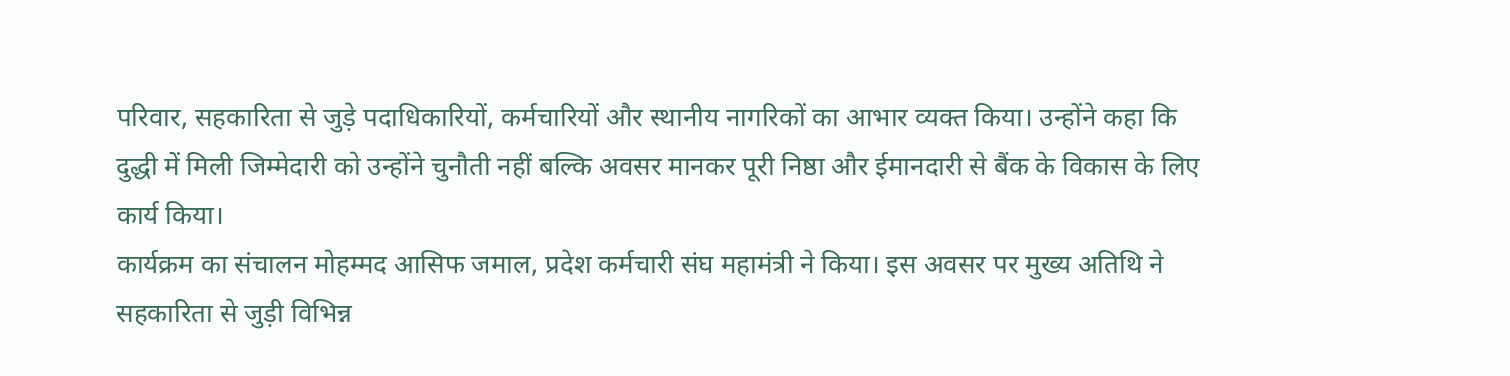परिवार, सहकारिता से जुड़े पदाधिकारियों, कर्मचारियों और स्थानीय नागरिकों का आभार व्यक्त किया। उन्होंने कहा कि दुद्धी में मिली जिम्मेदारी को उन्होंने चुनौती नहीं बल्कि अवसर मानकर पूरी निष्ठा और ईमानदारी से बैंक के विकास के लिए कार्य किया।
कार्यक्रम का संचालन मोहम्मद आसिफ जमाल, प्रदेश कर्मचारी संघ महामंत्री ने किया। इस अवसर पर मुख्य अतिथि ने सहकारिता से जुड़ी विभिन्न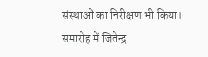संस्थाओं का निरीक्षण भी किया।
समारोह में जितेन्द्र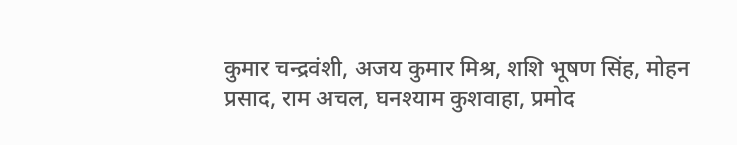कुमार चन्द्रवंशी, अजय कुमार मिश्र, शशि भूषण सिंह, मोहन प्रसाद, राम अचल, घनश्याम कुशवाहा, प्रमोद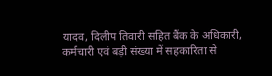यादव, दिलीप तिवारी सहित बैंक के अधिकारी, कर्मचारी एवं बड़ी संख्या में सहकारिता से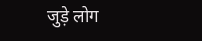जुड़े लोग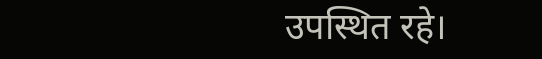उपस्थित रहे।